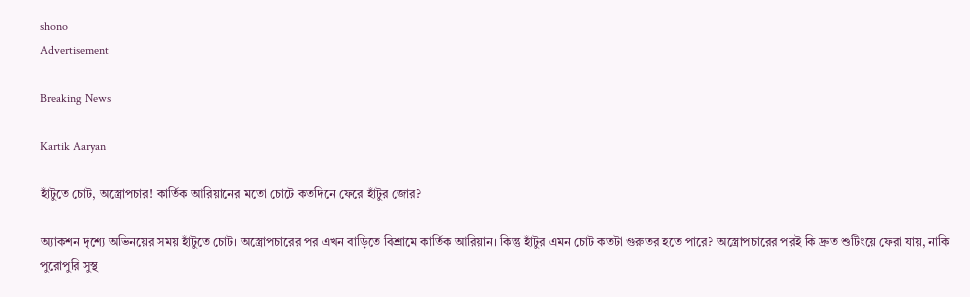shono
Advertisement

Breaking News

Kartik Aaryan

হাঁটুতে চোট, অস্ত্রোপচার! কার্তিক আরিয়ানের মতো চোটে কতদিনে ফেরে হাঁটুর জোর?

অ্যাকশন দৃশ্যে অভিনয়ের সময় হাঁটুতে চোট। অস্ত্রোপচারের পর এখন বাড়িতে বিশ্রামে কার্তিক আরিয়ান। কিন্তু হাঁটুর এমন চোট কতটা গুরুতর হতে পারে? অস্ত্রোপচারের পরই কি দ্রুত শুটিংয়ে ফেরা যায়, নাকি পুরোপুরি সুস্থ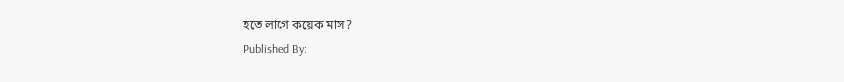হতে লাগে কয়েক মাস?
Published By: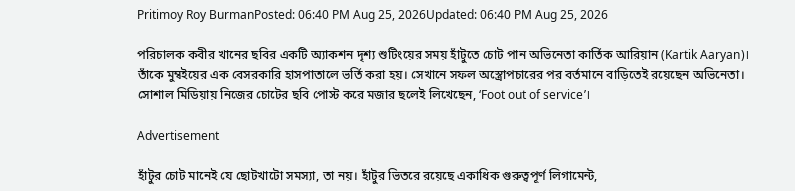Pritimoy Roy BurmanPosted: 06:40 PM Aug 25, 2026Updated: 06:40 PM Aug 25, 2026

পরিচালক কবীর খানের ছবির একটি অ্যাকশন দৃশ্য শুটিংয়ের সময় হাঁটুতে চোট পান অভিনেতা কার্তিক আরিয়ান (Kartik Aaryan)। তাঁকে মুম্বইয়ের এক বেসরকারি হাসপাতালে ভর্তি করা হয়। সেখানে সফল অস্ত্রোপচারের পর বর্তমানে বাড়িতেই রয়েছেন অভিনেতা। সোশাল মিডিয়ায় নিজের চোটের ছবি পোস্ট করে মজার ছলেই লিখেছেন, ‘Foot out of service’।

Advertisement

হাঁটুর চোট মানেই যে ছোটখাটো সমস্যা, তা নয়। হাঁটুর ভিতরে রয়েছে একাধিক গুরুত্বপূর্ণ লিগামেন্ট,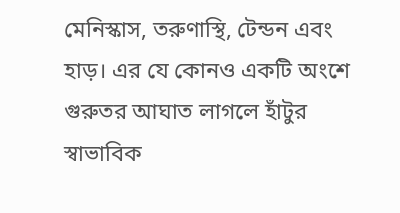মেনিস্কাস, তরুণাস্থি, টেন্ডন এবং হাড়। এর যে কোনও একটি অংশে গুরুতর আঘাত লাগলে হাঁটুর স্বাভাবিক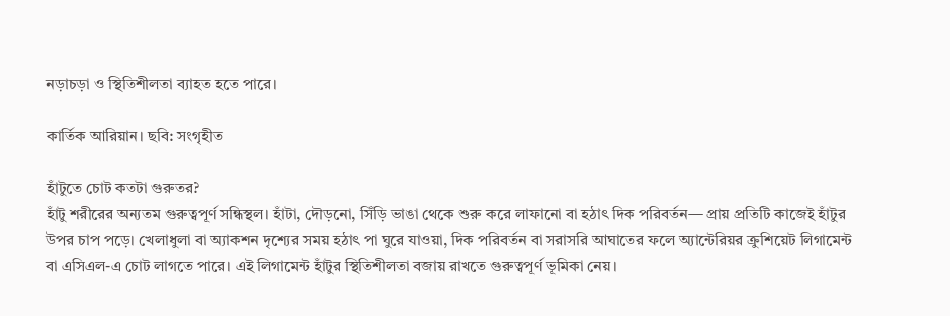নড়াচড়া ও স্থিতিশীলতা ব্যাহত হতে পারে।

কার্তিক আরিয়ান। ছবি: সংগৃহীত

হাঁটুতে চোট কতটা গুরুতর?
হাঁটু শরীরের অন্যতম গুরুত্বপূর্ণ সন্ধিস্থল। হাঁটা, দৌড়নো, সিঁড়ি ভাঙা থেকে শুরু করে লাফানো বা হঠাৎ দিক পরিবর্তন— প্রায় প্রতিটি কাজেই হাঁটুর উপর চাপ পড়ে। খেলাধুলা বা অ্যাকশন দৃশ্যের সময় হঠাৎ পা ঘুরে যাওয়া, দিক পরিবর্তন বা সরাসরি আঘাতের ফলে অ্যান্টেরিয়র ক্রুশিয়েট লিগামেন্ট বা এসিএল-এ চোট লাগতে পারে। এই লিগামেন্ট হাঁটুর স্থিতিশীলতা বজায় রাখতে গুরুত্বপূর্ণ ভূমিকা নেয়।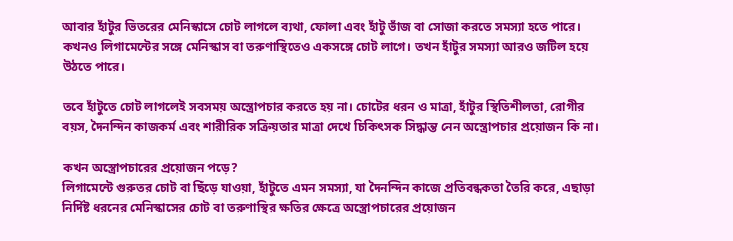আবার হাঁটুর ভিতরের মেনিস্কাসে চোট লাগলে ব্যথা, ফোলা এবং হাঁটু ভাঁজ বা সোজা করতে সমস্যা হতে পারে। কখনও লিগামেন্টের সঙ্গে মেনিস্কাস বা তরুণাস্থিতেও একসঙ্গে চোট লাগে। তখন হাঁটুর সমস্যা আরও জটিল হয়ে উঠতে পারে।

তবে হাঁটুতে চোট লাগলেই সবসময় অস্ত্রোপচার করতে হয় না। চোটের ধরন ও মাত্রা, হাঁটুর স্থিতিশীলতা, রোগীর বয়স, দৈনন্দিন কাজকর্ম এবং শারীরিক সক্রিয়তার মাত্রা দেখে চিকিৎসক সিদ্ধান্ত নেন অস্ত্রোপচার প্রয়োজন কি না।

কখন অস্ত্রোপচারের প্রয়োজন পড়ে?
লিগামেন্টে গুরুতর চোট বা ছিঁড়ে যাওয়া, হাঁটুতে এমন সমস্যা, যা দৈনন্দিন কাজে প্রতিবন্ধকতা তৈরি করে, এছাড়া নির্দিষ্ট ধরনের মেনিস্কাসের চোট বা তরুণাস্থির ক্ষতির ক্ষেত্রে অস্ত্রোপচারের প্রয়োজন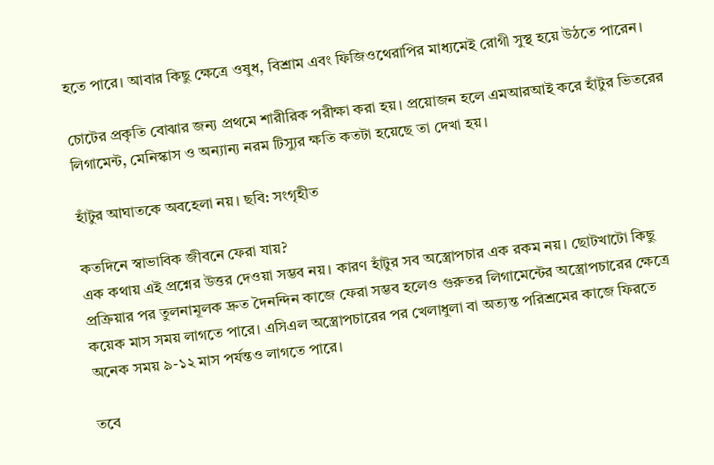হতে পারে। আবার কিছু ক্ষেত্রে ওষুধ, বিশ্রাম এবং ফিজিওথেরাপির মাধ্যমেই রোগী সুস্থ হয়ে উঠতে পারেন।

চোটের প্রকৃতি বোঝার জন্য প্রথমে শারীরিক পরীক্ষা করা হয়। প্রয়োজন হলে এমআরআই করে হাঁটুর ভিতরের লিগামেন্ট, মেনিস্কাস ও অন্যান্য নরম টিস্যুর ক্ষতি কতটা হয়েছে তা দেখা হয়।

হাঁটুর আঘাতকে অবহেলা নয়। ছবি: সংগৃহীত

কতদিনে স্বাভাবিক জীবনে ফেরা যায়?
এক কথায় এই প্রশ্নের উত্তর দেওয়া সম্ভব নয়। কারণ হাঁটুর সব অস্ত্রোপচার এক রকম নয়। ছোটখাটো কিছু প্রক্রিয়ার পর তুলনামূলক দ্রুত দৈনন্দিন কাজে ফেরা সম্ভব হলেও গুরুতর লিগামেন্টের অস্ত্রোপচারের ক্ষেত্রে কয়েক মাস সময় লাগতে পারে। এসিএল অস্ত্রোপচারের পর খেলাধুলা বা অত্যন্ত পরিশ্রমের কাজে ফিরতে অনেক সময় ৯-১২ মাস পর্যন্তও লাগতে পারে।

তবে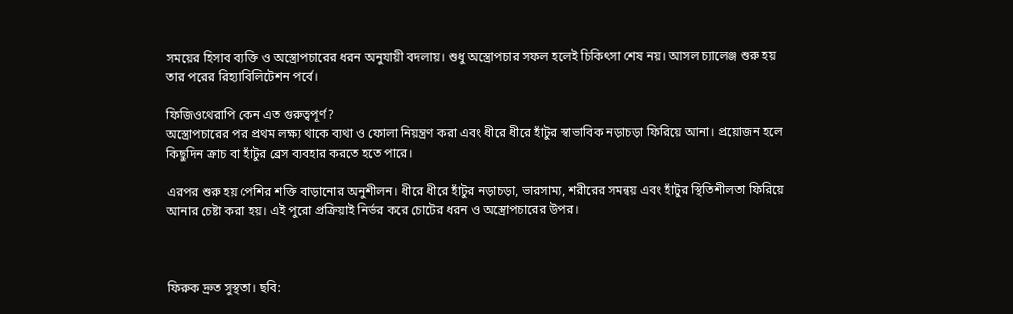সময়ের হিসাব ব্যক্তি ও অস্ত্রোপচারের ধরন অনুযায়ী বদলায়। শুধু অস্ত্রোপচার সফল হলেই চিকিৎসা শেষ নয়। আসল চ্যালেঞ্জ শুরু হয় তার পরের রিহ্যাবিলিটেশন পর্বে।

ফিজিওথেরাপি কেন এত গুরুত্বপূর্ণ?
অস্ত্রোপচারের পর প্রথম লক্ষ্য থাকে ব্যথা ও ফোলা নিয়ন্ত্রণ করা এবং ধীরে ধীরে হাঁটুর স্বাভাবিক নড়াচড়া ফিরিয়ে আনা। প্রয়োজন হলে কিছুদিন ক্রাচ বা হাঁটুর ব্রেস ব্যবহার করতে হতে পারে।

এরপর শুরু হয় পেশির শক্তি বাড়ানোর অনুশীলন। ধীরে ধীরে হাঁটুর নড়াচড়া, ভারসাম্য, শরীরের সমন্বয় এবং হাঁটুর স্থিতিশীলতা ফিরিয়ে আনার চেষ্টা করা হয়। এই পুরো প্রক্রিয়াই নির্ভর করে চোটের ধরন ও অস্ত্রোপচারের উপর।



ফিরুক দ্রুত সুস্থতা। ছবি: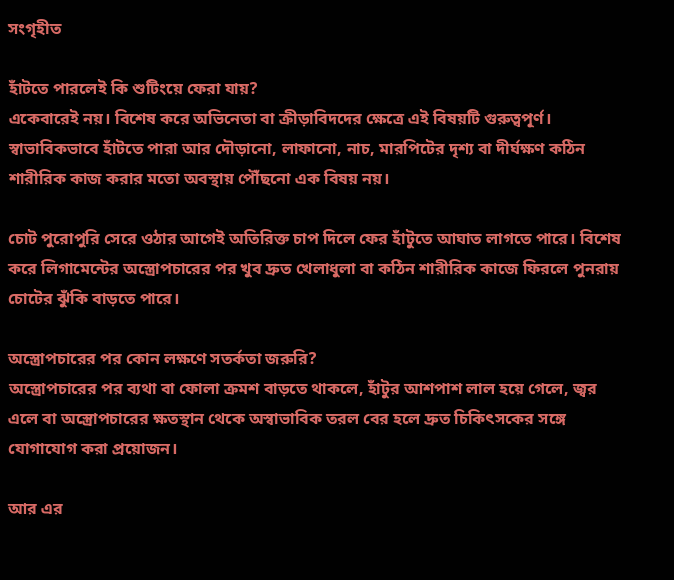সংগৃহীত

হাঁটতে পারলেই কি শুটিংয়ে ফেরা যায়?
একেবারেই নয়। বিশেষ করে অভিনেতা বা ক্রীড়াবিদদের ক্ষেত্রে এই বিষয়টি গুরুত্বপূর্ণ। স্বাভাবিকভাবে হাঁটতে পারা আর দৌড়ানো, লাফানো, নাচ, মারপিটের দৃশ্য বা দীর্ঘক্ষণ কঠিন শারীরিক কাজ করার মতো অবস্থায় পৌঁছনো এক বিষয় নয়।

চোট পুরোপুরি সেরে ওঠার আগেই অতিরিক্ত চাপ দিলে ফের হাঁটুতে আঘাত লাগতে পারে। বিশেষ করে লিগামেন্টের অস্ত্রোপচারের পর খুব দ্রুত খেলাধুলা বা কঠিন শারীরিক কাজে ফিরলে পুনরায় চোটের ঝুঁকি বাড়তে পারে।

অস্ত্রোপচারের পর কোন লক্ষণে সতর্কতা জরুরি?
অস্ত্রোপচারের পর ব্যথা বা ফোলা ক্রমশ বাড়তে থাকলে, হাঁটুর আশপাশ লাল হয়ে গেলে, জ্বর এলে বা অস্ত্রোপচারের ক্ষতস্থান থেকে অস্বাভাবিক তরল বের হলে দ্রুত চিকিৎসকের সঙ্গে যোগাযোগ করা প্রয়োজন।

আর এর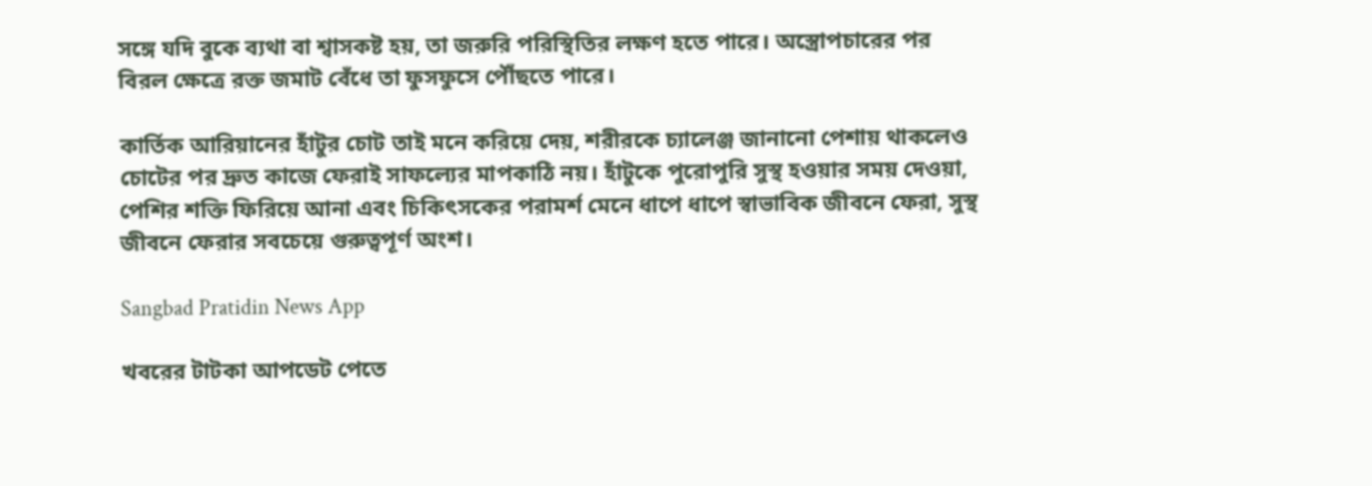সঙ্গে যদি বুকে ব্যথা বা শ্বাসকষ্ট হয়, তা জরুরি পরিস্থিতির লক্ষণ হতে পারে। অস্ত্রোপচারের পর বিরল ক্ষেত্রে রক্ত জমাট বেঁধে তা ফুসফুসে পৌঁছতে পারে।

কার্তিক আরিয়ানের হাঁটুর চোট তাই মনে করিয়ে দেয়, শরীরকে চ্যালেঞ্জ জানানো পেশায় থাকলেও চোটের পর দ্রুত কাজে ফেরাই সাফল্যের মাপকাঠি নয়। হাঁটুকে পুরোপুরি সুস্থ হওয়ার সময় দেওয়া, পেশির শক্তি ফিরিয়ে আনা এবং চিকিৎসকের পরামর্শ মেনে ধাপে ধাপে স্বাভাবিক জীবনে ফেরা, সুস্থ জীবনে ফেরার সবচেয়ে গুরুত্বপূর্ণ অংশ।

Sangbad Pratidin News App

খবরের টাটকা আপডেট পেতে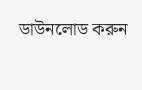ডাউনলোড করুন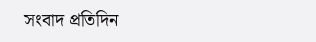সংবাদ প্রতিদিন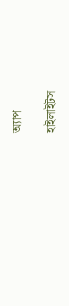অ্যাপ

হাইলাইটস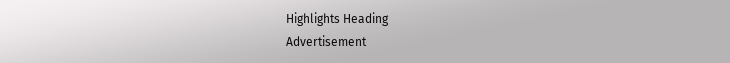Highlights Heading
Advertisement